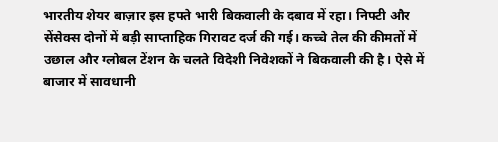भारतीय शेयर बाज़ार इस हफ्ते भारी बिकवाली के दबाव में रहा। निफ्टी और सेंसेक्स दोनों में बड़ी साप्ताहिक गिरावट दर्ज की गई। कच्चे तेल की कीमतों में उछाल और ग्लोबल टेंशन के चलते विदेशी निवेशकों ने बिकवाली की है। ऐसे में बाजार में सावधानी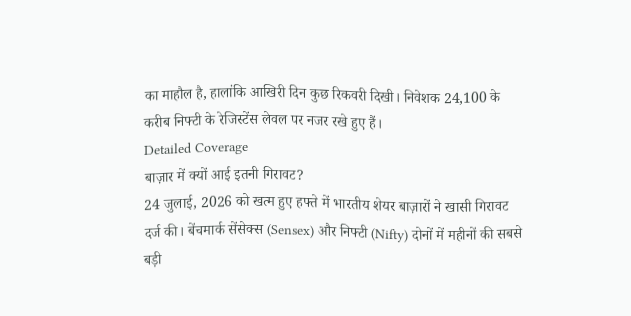का माहौल है, हालांकि आखिरी दिन कुछ रिकवरी दिखी। निवेशक 24,100 के करीब निफ्टी के रेजिस्टेंस लेवल पर नजर रखे हुए हैं।
Detailed Coverage
बाज़ार में क्यों आई इतनी गिरावट?
24 जुलाई, 2026 को खत्म हुए हफ्ते में भारतीय शेयर बाज़ारों ने खासी गिरावट दर्ज की। बेंचमार्क सेंसेक्स (Sensex) और निफ्टी (Nifty) दोनों में महीनों की सबसे बड़ी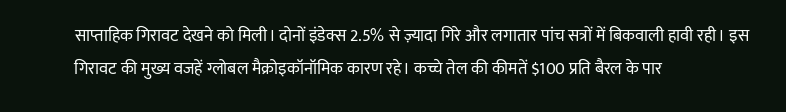साप्ताहिक गिरावट देखने को मिली। दोनों इंडेक्स 2.5% से ज़्यादा गिरे और लगातार पांच सत्रों में बिकवाली हावी रही। इस गिरावट की मुख्य वजहें ग्लोबल मैक्रोइकॉनॉमिक कारण रहे। कच्चे तेल की कीमतें $100 प्रति बैरल के पार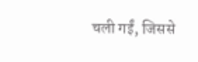चली गईं, जिससे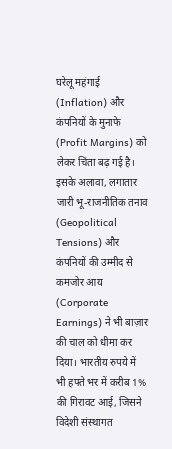घरेलू महंगाई (Inflation) और कंपनियों के मुनाफे (Profit Margins) को लेकर चिंता बढ़ गई है।
इसके अलावा, लगातार जारी भू-राजनीतिक तनाव (Geopolitical Tensions) और कंपनियों की उम्मीद से कमजोर आय (Corporate Earnings) ने भी बाज़ार की चाल को धीमा कर दिया। भारतीय रुपये में भी हफ्ते भर में करीब 1% की गिरावट आई, जिसने विदेशी संस्थागत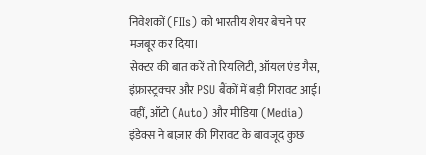निवेशकों (FIIs) को भारतीय शेयर बेचने पर मजबूर कर दिया।
सेक्टर की बात करें तो रियलिटी, ऑयल एंड गैस, इंफ्रास्ट्रक्चर और PSU बैंकों में बड़ी गिरावट आई। वहीं, ऑटो (Auto) और मीडिया (Media) इंडेक्स ने बाज़ार की गिरावट के बावजूद कुछ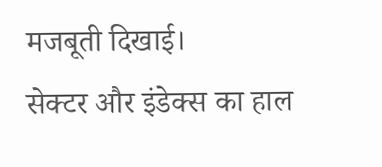मजबूती दिखाई।
सेक्टर और इंडेक्स का हाल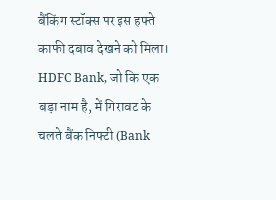बैंकिंग स्टॉक्स पर इस हफ्ते काफी दबाव देखने को मिला। HDFC Bank, जो कि एक बड़ा नाम है, में गिरावट के चलते बैंक निफ्टी (Bank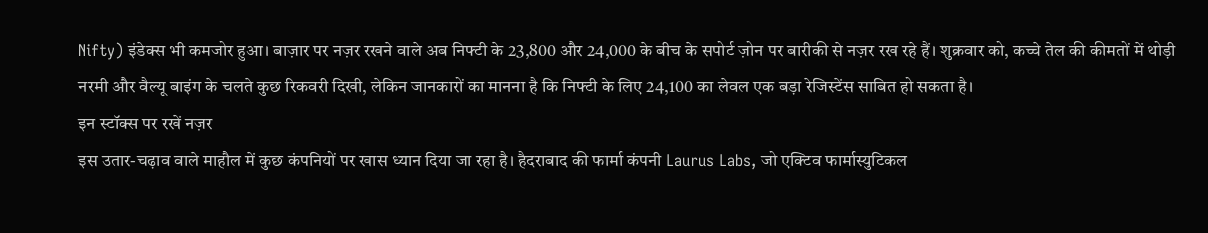Nifty) इंडेक्स भी कमजोर हुआ। बाज़ार पर नज़र रखने वाले अब निफ्टी के 23,800 और 24,000 के बीच के सपोर्ट ज़ोन पर बारीकी से नज़र रख रहे हैं। शुक्रवार को, कच्चे तेल की कीमतों में थोड़ी नरमी और वैल्यू बाइंग के चलते कुछ रिकवरी दिखी, लेकिन जानकारों का मानना है कि निफ्टी के लिए 24,100 का लेवल एक बड़ा रेजिस्टेंस साबित हो सकता है।
इन स्टॉक्स पर रखें नज़र
इस उतार-चढ़ाव वाले माहौल में कुछ कंपनियों पर खास ध्यान दिया जा रहा है। हैदराबाद की फार्मा कंपनी Laurus Labs, जो एक्टिव फार्मास्युटिकल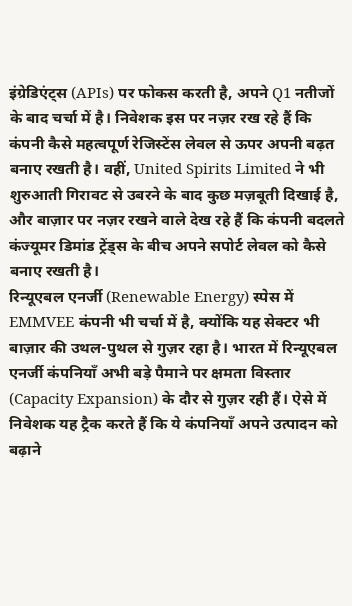इंग्रेडिएंट्स (APIs) पर फोकस करती है, अपने Q1 नतीजों के बाद चर्चा में है। निवेशक इस पर नज़र रख रहे हैं कि कंपनी कैसे महत्वपूर्ण रेजिस्टेंस लेवल से ऊपर अपनी बढ़त बनाए रखती है। वहीं, United Spirits Limited ने भी शुरुआती गिरावट से उबरने के बाद कुछ मज़बूती दिखाई है, और बाज़ार पर नज़र रखने वाले देख रहे हैं कि कंपनी बदलते कंज्यूमर डिमांड ट्रेंड्स के बीच अपने सपोर्ट लेवल को कैसे बनाए रखती है।
रिन्यूएबल एनर्जी (Renewable Energy) स्पेस में EMMVEE कंपनी भी चर्चा में है, क्योंकि यह सेक्टर भी बाज़ार की उथल-पुथल से गुज़र रहा है। भारत में रिन्यूएबल एनर्जी कंपनियाँ अभी बड़े पैमाने पर क्षमता विस्तार (Capacity Expansion) के दौर से गुज़र रही हैं। ऐसे में निवेशक यह ट्रैक करते हैं कि ये कंपनियाँ अपने उत्पादन को बढ़ाने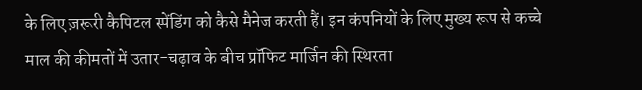के लिए ज़रूरी कैपिटल स्पेंडिंग को कैसे मैनेज करती हैं। इन कंपनियों के लिए मुख्य रूप से कच्चे माल की कीमतों में उतार-चढ़ाव के बीच प्रॉफिट मार्जिन की स्थिरता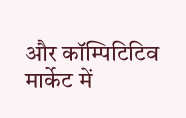और कॉम्पिटिटिव मार्केट में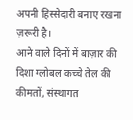अपनी हिस्सेदारी बनाए रखना ज़रूरी है।
आने वाले दिनों में बाज़ार की दिशा ग्लोबल कच्चे तेल की कीमतों, संस्थागत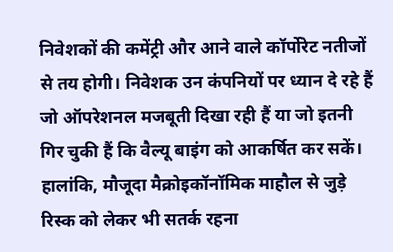निवेशकों की कमेंट्री और आने वाले कॉर्पोरेट नतीजों से तय होगी। निवेशक उन कंपनियों पर ध्यान दे रहे हैं जो ऑपरेशनल मजबूती दिखा रही हैं या जो इतनी गिर चुकी हैं कि वैल्यू बाइंग को आकर्षित कर सकें। हालांकि, मौजूदा मैक्रोइकॉनॉमिक माहौल से जुड़े रिस्क को लेकर भी सतर्क रहना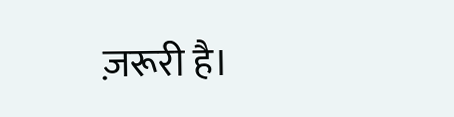ज़रूरी है।